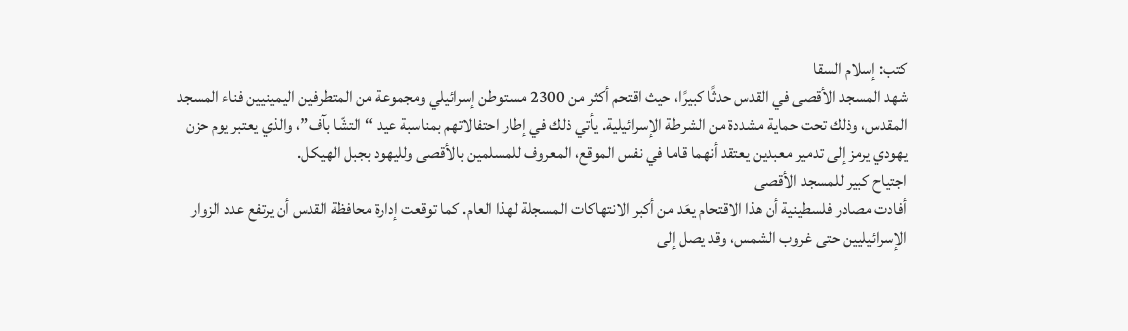كتب: إسلام السقا
شهد المسجد الأقصى في القدس حدثًا كبيرًا، حيث اقتحم أكثر من 2300 مستوطن إسرائيلي ومجموعة من المتطرفين اليمينيين فناء المسجد المقدس، وذلك تحت حماية مشددة من الشرطة الإسرائيلية. يأتي ذلك في إطار احتفالاتهم بمناسبة عيد “التشّا بآف”، والذي يعتبر يوم حزن يهودي يرمز إلى تدمير معبدين يعتقد أنهما قاما في نفس الموقع، المعروف للمسلمين بالأقصى ولليهود بجبل الهيكل.
اجتياح كبير للمسجد الأقصى
أفادت مصادر فلسطينية أن هذا الاقتحام يعَد من أكبر الانتهاكات المسجلة لهذا العام. كما توقعت إدارة محافظة القدس أن يرتفع عدد الزوار الإسرائيليين حتى غروب الشمس، وقد يصل إلى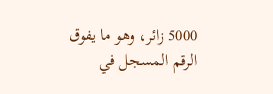5000 زائر، وهو ما يفوق الرقم المسجل في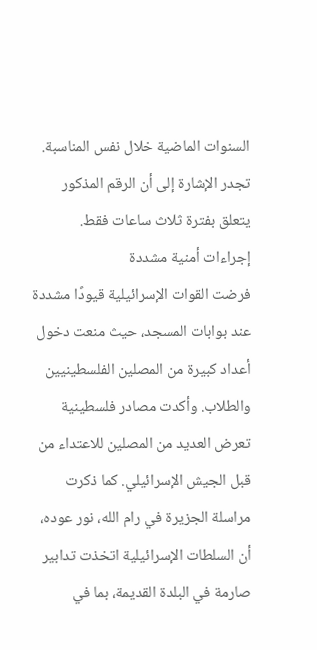السنوات الماضية خلال نفس المناسبة. تجدر الإشارة إلى أن الرقم المذكور يتعلق بفترة ثلاث ساعات فقط.
إجراءات أمنية مشددة
فرضت القوات الإسرائيلية قيودًا مشددة عند بوابات المسجد، حيث منعت دخول أعداد كبيرة من المصلين الفلسطينيين والطلاب. وأكدت مصادر فلسطينية تعرض العديد من المصلين للاعتداء من قبل الجيش الإسرائيلي. كما ذكرت مراسلة الجزيرة في رام الله، نور عوده، أن السلطات الإسرائيلية اتخذت تدابير صارمة في البلدة القديمة، بما في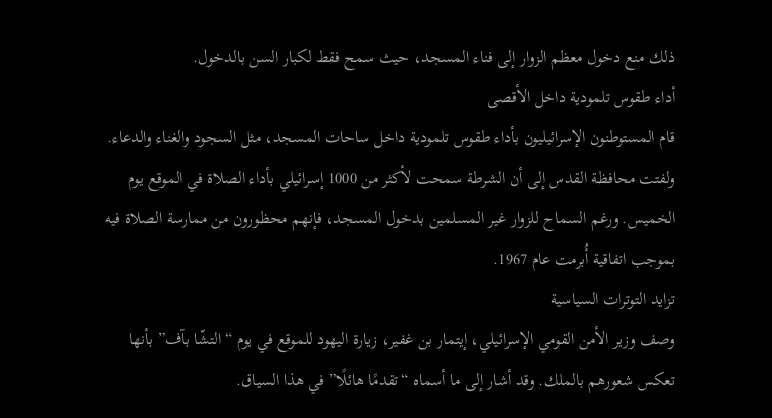ذلك منع دخول معظم الزوار إلى فناء المسجد، حيث سمح فقط لكبار السن بالدخول.
أداء طقوس تلمودية داخل الأقصى
قام المستوطنون الإسرائيليون بأداء طقوس تلمودية داخل ساحات المسجد، مثل السجود والغناء والدعاء. ولفتت محافظة القدس إلى أن الشرطة سمحت لأكثر من 1000 إسرائيلي بأداء الصلاة في الموقع يوم الخميس. ورغم السماح للزوار غير المسلمين بدخول المسجد، فإنهم محظورون من ممارسة الصلاة فيه بموجب اتفاقية أُبرمت عام 1967.
تزايد التوترات السياسية
وصف وزير الأمن القومي الإسرائيلي، إيتمار بن غفير، زيارة اليهود للموقع في يوم “التشّا بآف” بأنها تعكس شعورهم بالملك. وقد أشار إلى ما أسماه “تقدمًا هائلًا” في هذا السياق.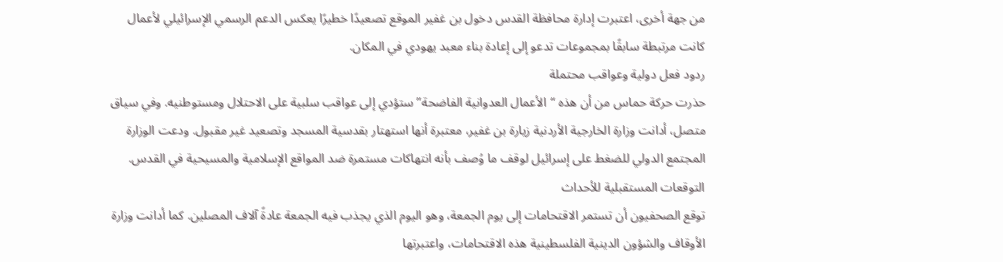من جهة أخرى، اعتبرت إدارة محافظة القدس دخول بن غفير الموقع تصعيدًا خطيرًا يعكس الدعم الرسمي الإسرائيلي لأعمال كانت مرتبطة سابقًا بمجموعات تدعو إلى إعادة بناء معبد يهودي في المكان.
ردود فعل دولية وعواقب محتملة
حذرت حركة حماس من أن هذه “الأعمال العدوانية الفاضحة” ستؤدي إلى عواقب سلبية على الاحتلال ومستوطنيه. وفي سياق متصل، أدانت وزارة الخارجية الأردنية زيارة بن غفير، معتبرة أنها استهتار بقدسية المسجد وتصعيد غير مقبول. ودعت الوزارة المجتمع الدولي للضغط على إسرائيل لوقف ما وُصف بأنه انتهاكات مستمرة ضد المواقع الإسلامية والمسيحية في القدس.
التوقعات المستقبلية للأحداث
توقع الصحفيون أن تستمر الاقتحامات إلى يوم الجمعة، وهو اليوم الذي يجذب فيه الجمعة عادةً آلاف المصلين. كما أدانت وزارة الأوقاف والشؤون الدينية الفلسطينية هذه الاقتحامات، واعتبرتها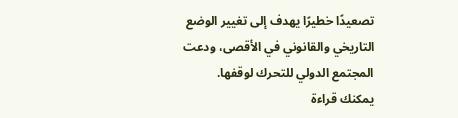تصعيدًا خطيرًا يهدف إلى تغيير الوضع التاريخي والقانوني في الأقصى، ودعت المجتمع الدولي للتحرك لوقفها.
يمكنك قراءة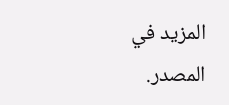المزيد في المصدر.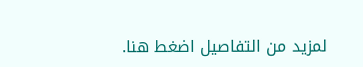لمزيد من التفاصيل اضغط هنا.